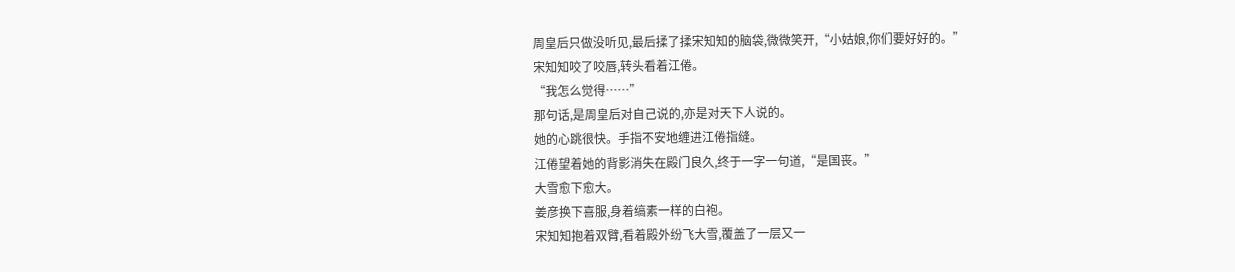周皇后只做没听见,最后揉了揉宋知知的脑袋,微微笑开,“小姑娘,你们要好好的。”
宋知知咬了咬唇,转头看着江倦。
“我怎么觉得……”
那句话,是周皇后对自己说的,亦是对天下人说的。
她的心跳很快。手指不安地缠进江倦指缝。
江倦望着她的背影消失在殿门良久,终于一字一句道,“是国丧。”
大雪愈下愈大。
姜彦换下喜服,身着缟素一样的白袍。
宋知知抱着双臂,看着殿外纷飞大雪,覆盖了一层又一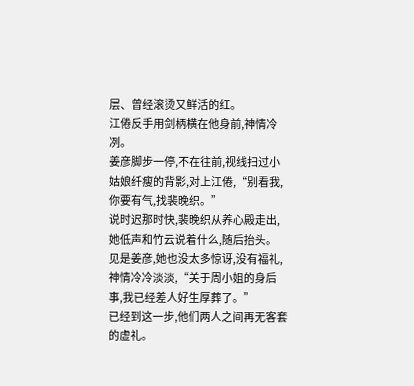层、曾经滚烫又鲜活的红。
江倦反手用剑柄横在他身前,神情冷冽。
姜彦脚步一停,不在往前,视线扫过小姑娘纤瘦的背影,对上江倦,“别看我,你要有气,找裴晚织。”
说时迟那时快,裴晚织从养心殿走出,她低声和竹云说着什么,随后抬头。
见是姜彦,她也没太多惊讶,没有福礼,神情冷冷淡淡,“关于周小姐的身后事,我已经差人好生厚葬了。”
已经到这一步,他们两人之间再无客套的虚礼。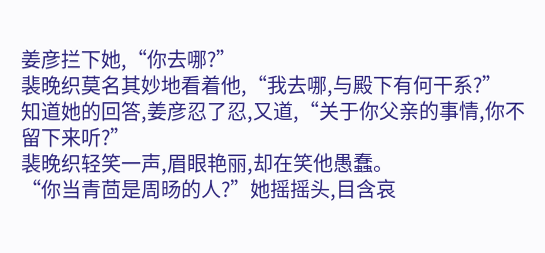姜彦拦下她,“你去哪?”
裴晚织莫名其妙地看着他,“我去哪,与殿下有何干系?”
知道她的回答,姜彦忍了忍,又道,“关于你父亲的事情,你不留下来听?”
裴晚织轻笑一声,眉眼艳丽,却在笑他愚蠢。
“你当青茴是周旸的人?”她摇摇头,目含哀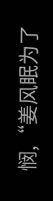悯,“姜风眠为了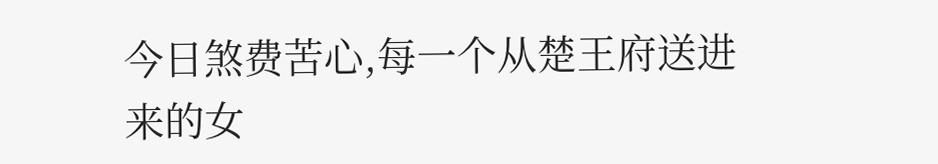今日煞费苦心,每一个从楚王府送进来的女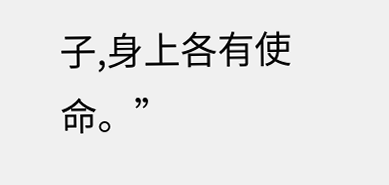子,身上各有使命。”